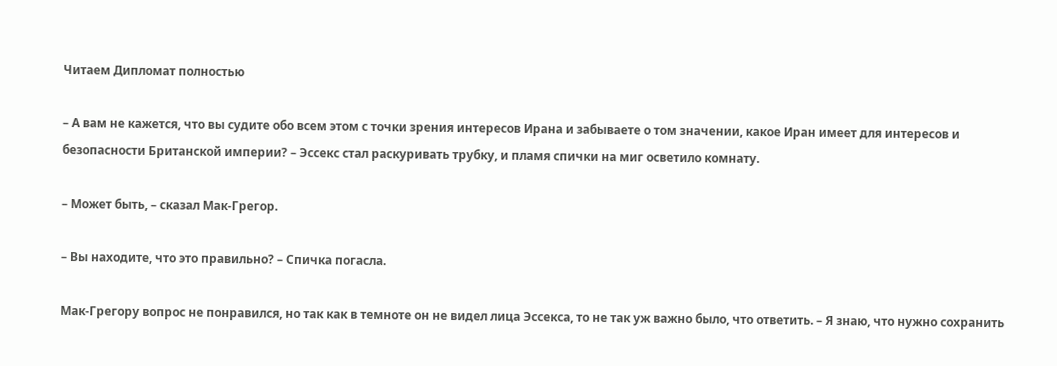Читаем Дипломат полностью

– А вам не кажется, что вы судите обо всем этом с точки зрения интересов Ирана и забываете о том значении, какое Иран имеет для интересов и безопасности Британской империи? – Эссекс стал раскуривать трубку, и пламя спички на миг осветило комнату.

– Может быть, – сказал Мак-Грегор.

– Вы находите, что это правильно? – Спичка погасла.

Мак-Грегору вопрос не понравился, но так как в темноте он не видел лица Эссекса, то не так уж важно было, что ответить. – Я знаю, что нужно сохранить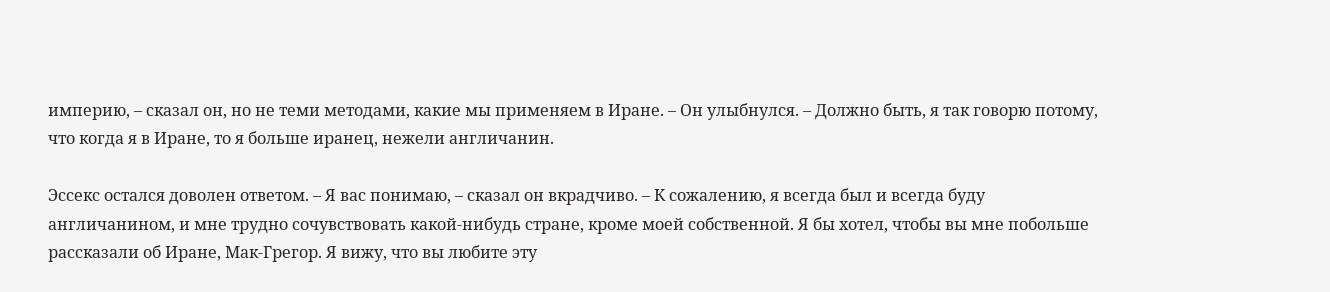империю, – сказал он, но не теми методами, какие мы применяем в Иране. – Он улыбнулся. – Должно быть, я так говорю потому, что когда я в Иране, то я больше иранец, нежели англичанин.

Эссекс остался доволен ответом. – Я вас понимаю, – сказал он вкрадчиво. – К сожалению, я всегда был и всегда буду англичанином, и мне трудно сочувствовать какой-нибудь стране, кроме моей собственной. Я бы хотел, чтобы вы мне побольше рассказали об Иране, Мак-Грегор. Я вижу, что вы любите эту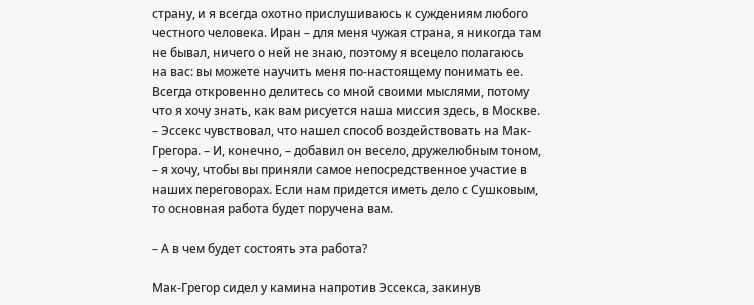страну, и я всегда охотно прислушиваюсь к суждениям любого честного человека. Иран – для меня чужая страна, я никогда там не бывал, ничего о ней не знаю, поэтому я всецело полагаюсь на вас: вы можете научить меня по-настоящему понимать ее. Всегда откровенно делитесь со мной своими мыслями, потому что я хочу знать, как вам рисуется наша миссия здесь, в Москве. – Эссекс чувствовал, что нашел способ воздействовать на Мак-Грегора. – И, конечно, – добавил он весело, дружелюбным тоном, – я хочу, чтобы вы приняли самое непосредственное участие в наших переговорах. Если нам придется иметь дело с Сушковым, то основная работа будет поручена вам.

– А в чем будет состоять эта работа?

Мак-Грегор сидел у камина напротив Эссекса, закинув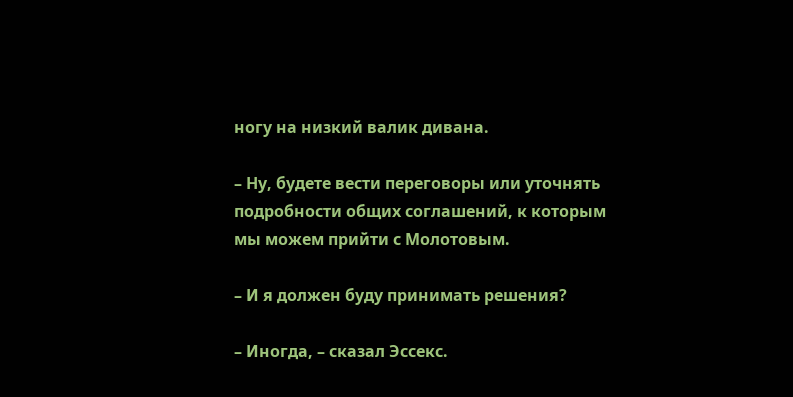ногу на низкий валик дивана.

– Ну, будете вести переговоры или уточнять подробности общих соглашений, к которым мы можем прийти с Молотовым.

– И я должен буду принимать решения?

– Иногда, – сказал Эссекс.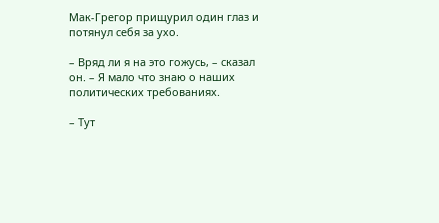Мак-Грегор прищурил один глаз и потянул себя за ухо.

– Вряд ли я на это гожусь, – сказал он. – Я мало что знаю о наших политических требованиях.

– Тут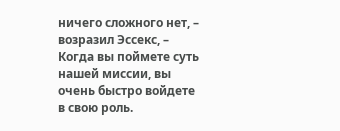ничего сложного нет, – возразил Эссекс, – Когда вы поймете суть нашей миссии, вы очень быстро войдете в свою роль.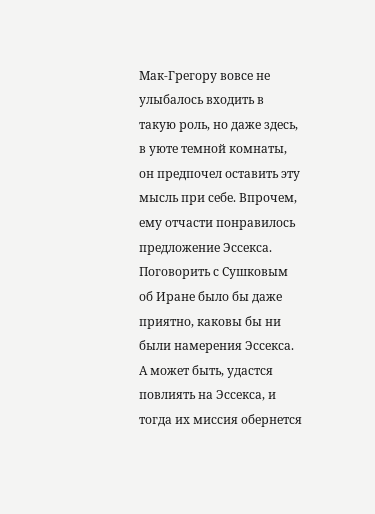Мак-Грегору вовсе не улыбалось входить в такую роль, но даже здесь, в уюте темной комнаты, он предпочел оставить эту мысль при себе. Впрочем, ему отчасти понравилось предложение Эссекса. Поговорить с Сушковым об Иране было бы даже приятно, каковы бы ни были намерения Эссекса. А может быть, удастся повлиять на Эссекса, и тогда их миссия обернется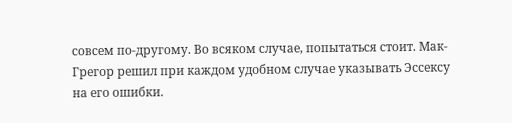совсем по-другому. Во всяком случае, попытаться стоит. Мак-Грегор решил при каждом удобном случае указывать Эссексу на его ошибки.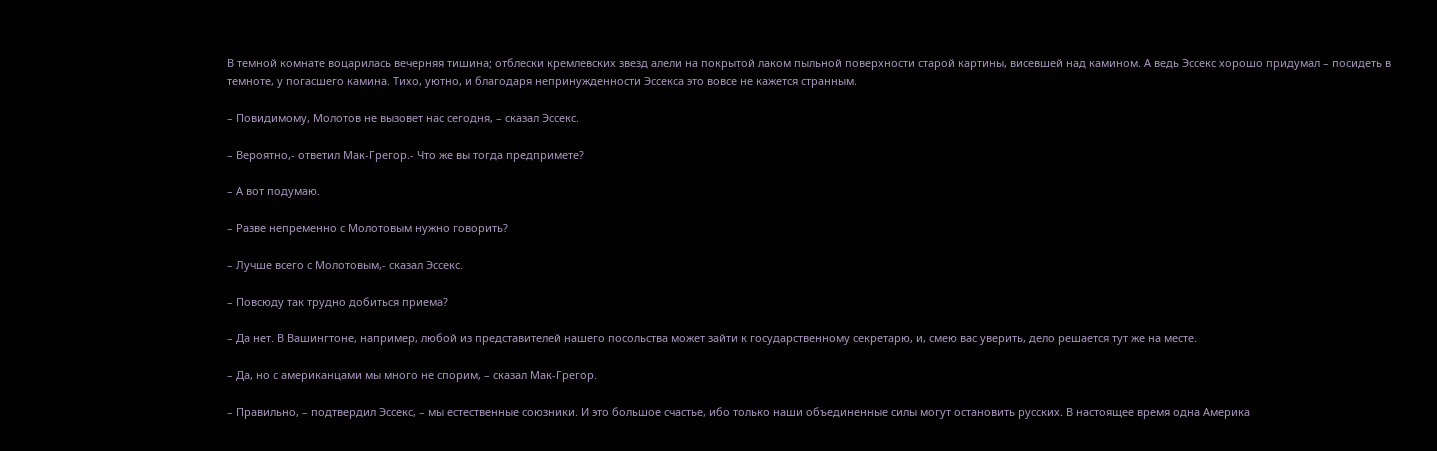В темной комнате воцарилась вечерняя тишина; отблески кремлевских звезд алели на покрытой лаком пыльной поверхности старой картины, висевшей над камином. А ведь Эссекс хорошо придумал – посидеть в темноте, у погасшего камина. Тихо, уютно, и благодаря непринужденности Эссекса это вовсе не кажется странным.

– Повидимому, Молотов не вызовет нас сегодня, – сказал Эссекс.

– Вероятно,- ответил Мак-Грегор.- Что же вы тогда предпримете?

– А вот подумаю.

– Разве непременно с Молотовым нужно говорить?

– Лучше всего с Молотовым,- сказал Эссекс.

– Повсюду так трудно добиться приема?

– Да нет. В Вашингтоне, например, любой из представителей нашего посольства может зайти к государственному секретарю, и, смею вас уверить, дело решается тут же на месте.

– Да, но с американцами мы много не спорим, – сказал Мак-Грегор.

– Правильно, – подтвердил Эссекс, – мы естественные союзники. И это большое счастье, ибо только наши объединенные силы могут остановить русских. В настоящее время одна Америка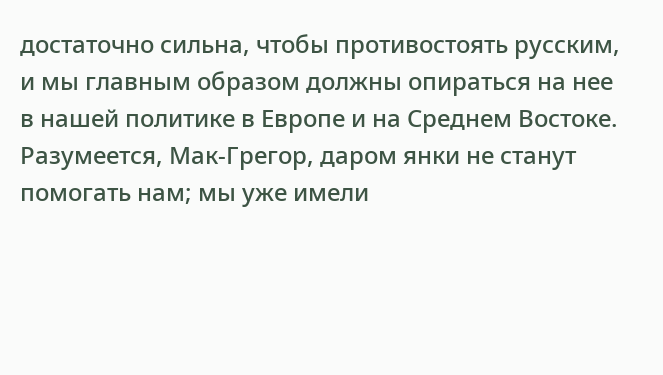достаточно сильна, чтобы противостоять русским, и мы главным образом должны опираться на нее в нашей политике в Европе и на Среднем Востоке. Разумеется, Мак-Грегор, даром янки не станут помогать нам; мы уже имели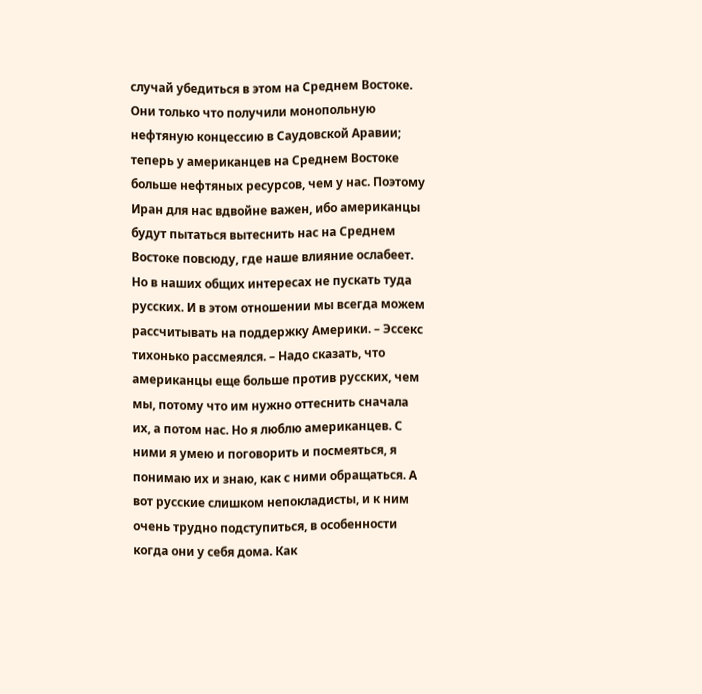случай убедиться в этом на Среднем Востоке. Они только что получили монопольную нефтяную концессию в Саудовской Аравии; теперь у американцев на Среднем Востоке больше нефтяных ресурсов, чем у нас. Поэтому Иран для нас вдвойне важен, ибо американцы будут пытаться вытеснить нас на Среднем Востоке повсюду, где наше влияние ослабеет. Но в наших общих интересах не пускать туда русских. И в этом отношении мы всегда можем рассчитывать на поддержку Америки. – Эссекс тихонько рассмеялся. – Надо сказать, что американцы еще больше против русских, чем мы, потому что им нужно оттеснить сначала их, а потом нас. Но я люблю американцев. С ними я умею и поговорить и посмеяться, я понимаю их и знаю, как с ними обращаться. А вот русские слишком непокладисты, и к ним очень трудно подступиться, в особенности когда они у себя дома. Как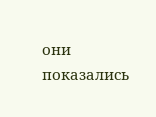они показались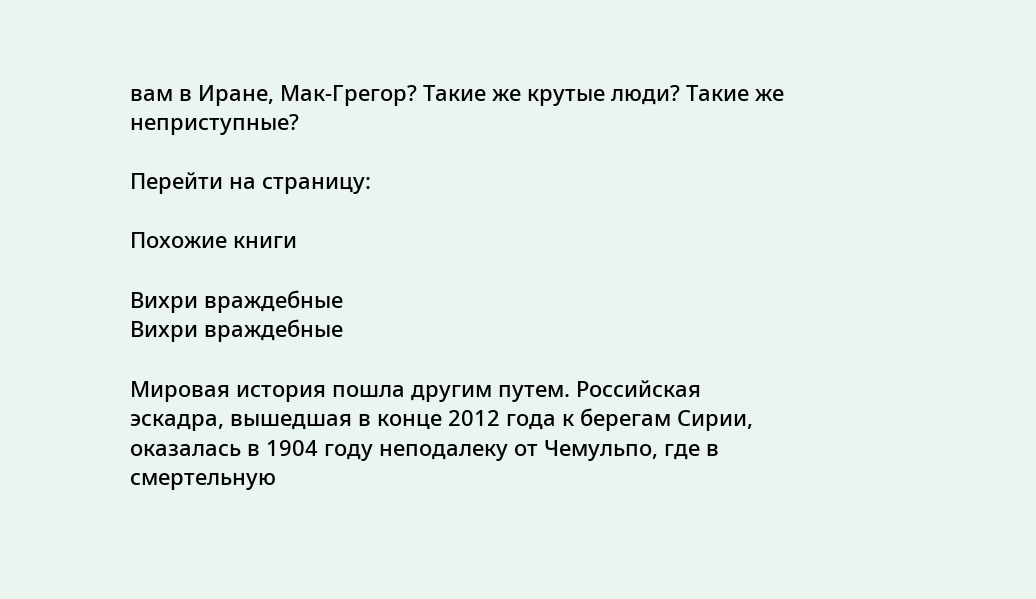вам в Иране, Мак-Грегор? Такие же крутые люди? Такие же неприступные?

Перейти на страницу:

Похожие книги

Вихри враждебные
Вихри враждебные

Мировая история пошла другим путем. Российская эскадра, вышедшая в конце 2012 года к берегам Сирии, оказалась в 1904 году неподалеку от Чемульпо, где в смертельную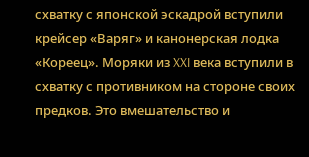схватку с японской эскадрой вступили крейсер «Варяг» и канонерская лодка «Кореец». Моряки из XXI века вступили в схватку с противником на стороне своих предков. Это вмешательство и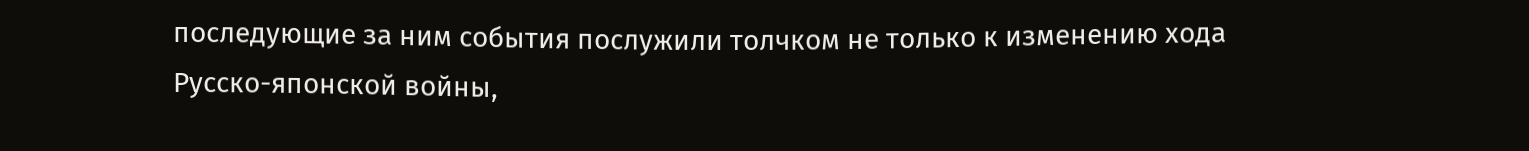последующие за ним события послужили толчком не только к изменению хода Русско-японской войны,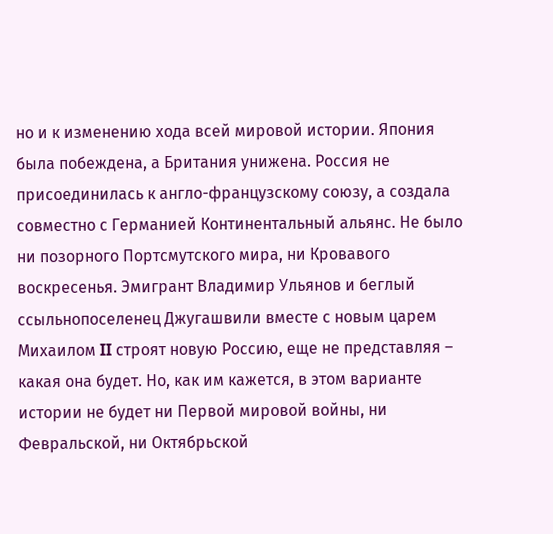но и к изменению хода всей мировой истории. Япония была побеждена, а Британия унижена. Россия не присоединилась к англо-французскому союзу, а создала совместно с Германией Континентальный альянс. Не было ни позорного Портсмутского мира, ни Кровавого воскресенья. Эмигрант Владимир Ульянов и беглый ссыльнопоселенец Джугашвили вместе с новым царем Михаилом II строят новую Россию, еще не представляя – какая она будет. Но, как им кажется, в этом варианте истории не будет ни Первой мировой войны, ни Февральской, ни Октябрьской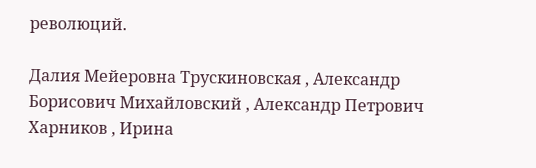революций.

Далия Мейеровна Трускиновская , Александр Борисович Михайловский , Александр Петрович Харников , Ирина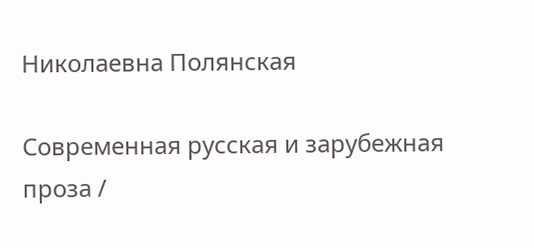Николаевна Полянская

Современная русская и зарубежная проза /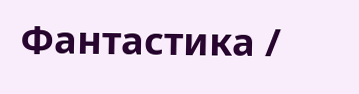Фантастика /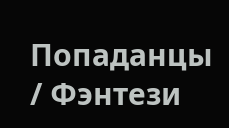Попаданцы / Фэнтези